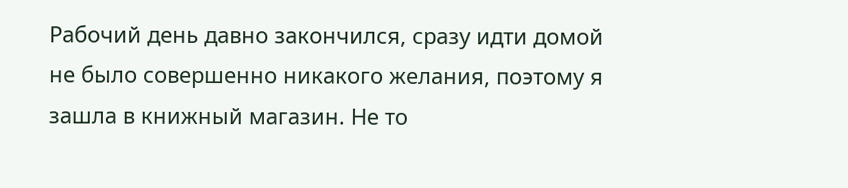Рабочий день давно закончился, сразу идти домой не было совершенно никакого желания, поэтому я зашла в книжный магазин. Не то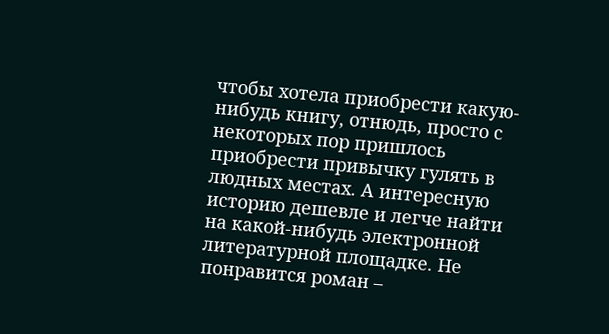чтобы хотела приобрести какую-нибудь книгу, отнюдь, просто с некоторых пор пришлось приобрести привычку гулять в людных местах. А интересную историю дешевле и легче найти на какой-нибудь электронной литературной площадке. Не понравится роман –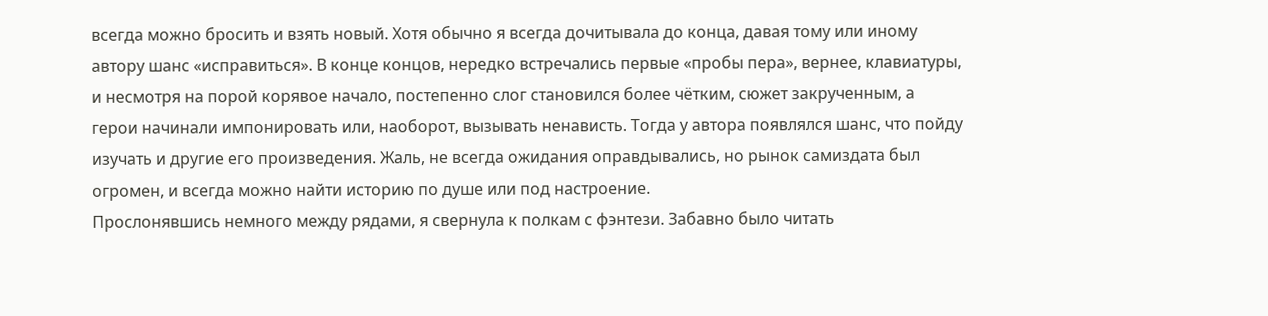всегда можно бросить и взять новый. Хотя обычно я всегда дочитывала до конца, давая тому или иному автору шанс «исправиться». В конце концов, нередко встречались первые «пробы пера», вернее, клавиатуры, и несмотря на порой корявое начало, постепенно слог становился более чётким, сюжет закрученным, а герои начинали импонировать или, наоборот, вызывать ненависть. Тогда у автора появлялся шанс, что пойду изучать и другие его произведения. Жаль, не всегда ожидания оправдывались, но рынок самиздата был огромен, и всегда можно найти историю по душе или под настроение.
Прослонявшись немного между рядами, я свернула к полкам с фэнтези. Забавно было читать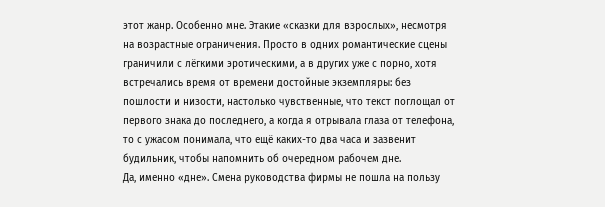этот жанр. Особенно мне. Этакие «сказки для взрослых», несмотря на возрастные ограничения. Просто в одних романтические сцены граничили с лёгкими эротическими, а в других уже с порно, хотя встречались время от времени достойные экземпляры: без пошлости и низости, настолько чувственные, что текст поглощал от первого знака до последнего, а когда я отрывала глаза от телефона, то с ужасом понимала, что ещё каких-то два часа и зазвенит будильник, чтобы напомнить об очередном рабочем дне.
Да, именно «дне». Смена руководства фирмы не пошла на пользу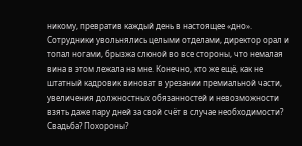никому, превратив каждый день в настоящее «дно». Сотрудники увольнялись целыми отделами, директор орал и топал ногами, брызжа слюной во все стороны, что немалая вина в этом лежала на мне. Конечно, кто же ещё, как не штатный кадровик виноват в урезании премиальной части, увеличения должностных обязанностей и невозможности взять даже пару дней за свой счёт в случае необходимости? Свадьба? Похороны?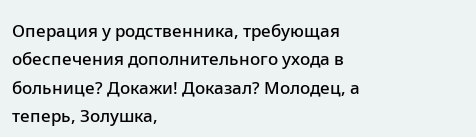Операция у родственника, требующая обеспечения дополнительного ухода в больнице? Докажи! Доказал? Молодец, а теперь, Золушка,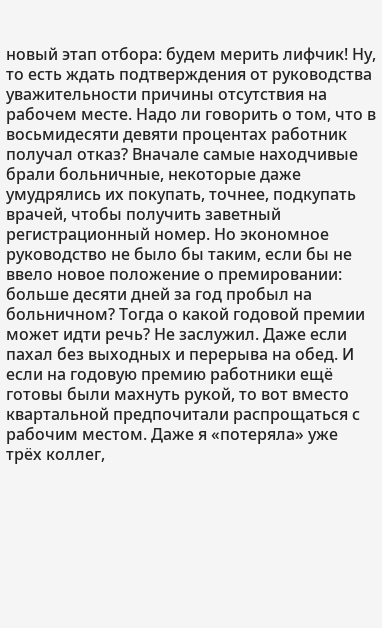новый этап отбора: будем мерить лифчик! Ну, то есть ждать подтверждения от руководства уважительности причины отсутствия на рабочем месте. Надо ли говорить о том, что в восьмидесяти девяти процентах работник получал отказ? Вначале самые находчивые брали больничные, некоторые даже умудрялись их покупать, точнее, подкупать врачей, чтобы получить заветный регистрационный номер. Но экономное руководство не было бы таким, если бы не ввело новое положение о премировании: больше десяти дней за год пробыл на больничном? Тогда о какой годовой премии может идти речь? Не заслужил. Даже если пахал без выходных и перерыва на обед. И если на годовую премию работники ещё готовы были махнуть рукой, то вот вместо квартальной предпочитали распрощаться с рабочим местом. Даже я «потеряла» уже трёх коллег,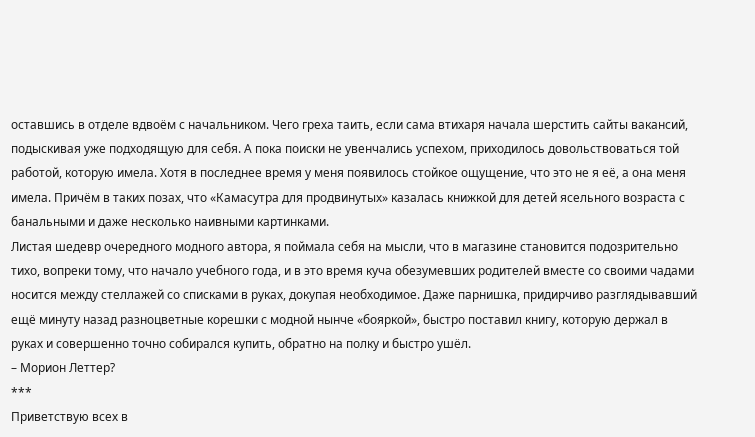оставшись в отделе вдвоём с начальником. Чего греха таить, если сама втихаря начала шерстить сайты вакансий, подыскивая уже подходящую для себя. А пока поиски не увенчались успехом, приходилось довольствоваться той работой, которую имела. Хотя в последнее время у меня появилось стойкое ощущение, что это не я её, а она меня имела. Причём в таких позах, что «Камасутра для продвинутых» казалась книжкой для детей ясельного возраста с банальными и даже несколько наивными картинками.
Листая шедевр очередного модного автора, я поймала себя на мысли, что в магазине становится подозрительно тихо, вопреки тому, что начало учебного года, и в это время куча обезумевших родителей вместе со своими чадами носится между стеллажей со списками в руках, докупая необходимое. Даже парнишка, придирчиво разглядывавший ещё минуту назад разноцветные корешки с модной нынче «бояркой», быстро поставил книгу, которую держал в руках и совершенно точно собирался купить, обратно на полку и быстро ушёл.
– Морион Леттер?
***
Приветствую всех в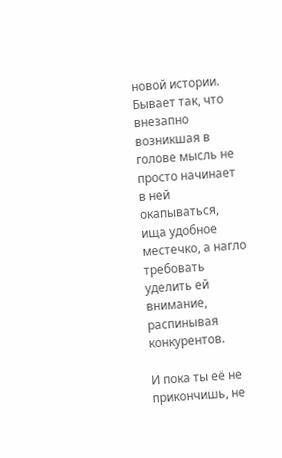новой истории. Бывает так, что внезапно возникшая в голове мысль не просто начинает в ней окапываться, ища удобное местечко, а нагло требовать уделить ей внимание, распинывая конкурентов.

И пока ты её не прикончишь, не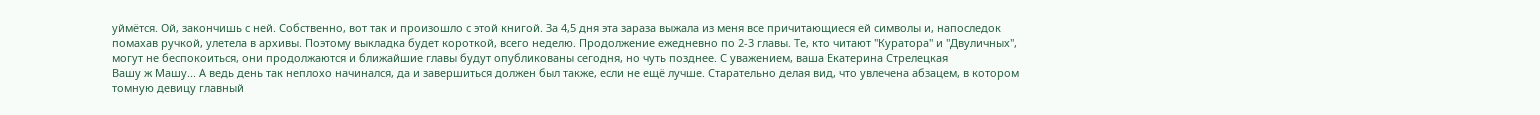уймётся. Ой, закончишь с ней. Собственно, вот так и произошло с этой книгой. За 4,5 дня эта зараза выжала из меня все причитающиеся ей символы и, напоследок помахав ручкой, улетела в архивы. Поэтому выкладка будет короткой, всего неделю. Продолжение ежедневно по 2-3 главы. Те, кто читают "Куратора" и "Двуличных", могут не беспокоиться, они продолжаются и ближайшие главы будут опубликованы сегодня, но чуть позднее. С уважением, ваша Екатерина Стрелецкая
Вашу ж Машу... А ведь день так неплохо начинался, да и завершиться должен был также, если не ещё лучше. Старательно делая вид, что увлечена абзацем, в котором томную девицу главный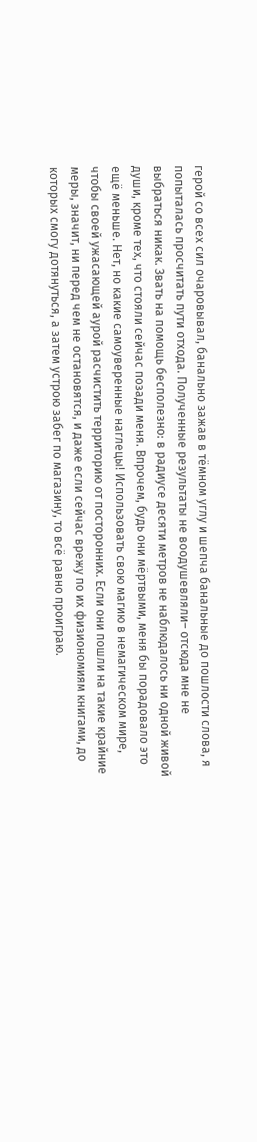герой со всех сил очаровывал, банально зажав в тёмном углу и шепча банальные до пошлости слова, я попыталась просчитать пути отхода. Полученные результаты не воодушевляли– отсюда мне не выбраться никак. Звать на помощь бесполезно: в радиусе десяти метров не наблюдалось ни одной живой души, кроме тех, что стояли сейчас позади меня. Впрочем, будь они мёртвыми, меня бы порадовало это ещё меньше. Нет, но какие самоуверенные наглецы! Использовать свою магию в немагическом мире, чтобы своей ужасающей аурой расчистить территорию от посторонних. Если они пошли на такие крайние меры, значит, ни перед чем не остановятся, и даже если сейчас врежу по их физиономиям книгами, до которых смогу дотянуться, а затем устрою забег по магазину, то всё равно проиграю.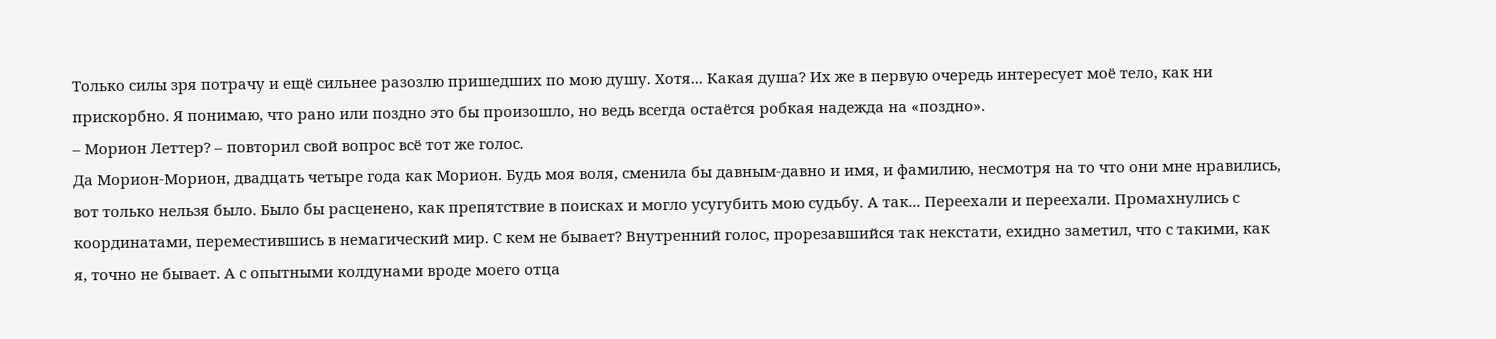Только силы зря потрачу и ещё сильнее разозлю пришедших по мою душу. Хотя... Какая душа? Их же в первую очередь интересует моё тело, как ни прискорбно. Я понимаю, что рано или поздно это бы произошло, но ведь всегда остаётся робкая надежда на «поздно».
– Морион Леттер? – повторил свой вопрос всё тот же голос.
Да Морион-Морион, двадцать четыре года как Морион. Будь моя воля, сменила бы давным-давно и имя, и фамилию, несмотря на то что они мне нравились, вот только нельзя было. Было бы расценено, как препятствие в поисках и могло усугубить мою судьбу. А так... Переехали и переехали. Промахнулись с координатами, переместившись в немагический мир. С кем не бывает? Внутренний голос, прорезавшийся так некстати, ехидно заметил, что с такими, как я, точно не бывает. А с опытными колдунами вроде моего отца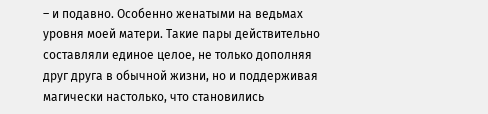– и подавно. Особенно женатыми на ведьмах уровня моей матери. Такие пары действительно составляли единое целое, не только дополняя друг друга в обычной жизни, но и поддерживая магически настолько, что становились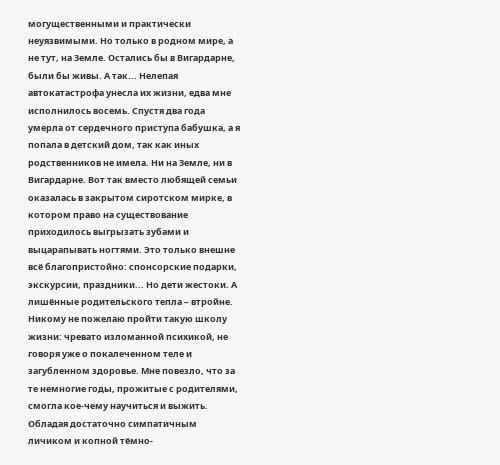могущественными и практически неуязвимыми. Но только в родном мире, а не тут, на Земле. Остались бы в Вигардарне, были бы живы. А так... Нелепая автокатастрофа унесла их жизни, едва мне исполнилось восемь. Спустя два года умерла от сердечного приступа бабушка, а я попала в детский дом, так как иных родственников не имела. Ни на Земле, ни в Вигардарне. Вот так вместо любящей семьи оказалась в закрытом сиротском мирке, в котором право на существование приходилось выгрызать зубами и выцарапывать ногтями. Это только внешне всё благопристойно: спонсорские подарки, экскурсии, праздники... Но дети жестоки. А лишённые родительского тепла – втройне. Никому не пожелаю пройти такую школу жизни: чревато изломанной психикой, не говоря уже о покалеченном теле и загубленном здоровье. Мне повезло, что за те немногие годы, прожитые с родителями, смогла кое-чему научиться и выжить. Обладая достаточно симпатичным личиком и копной тёмно-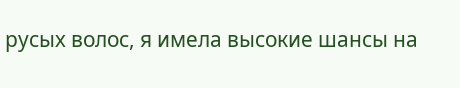русых волос, я имела высокие шансы на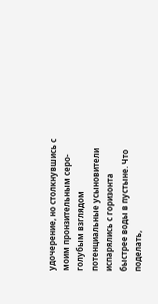удочерение, но столкнувшись с моим пронзительным серо-голубым взглядом потенциальные усыновители испарялись с горизонта быстрее воды в пустыне. Что поделать,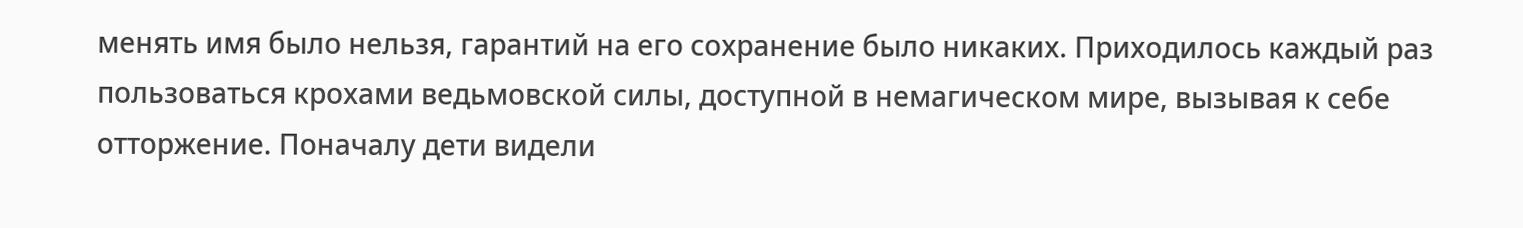менять имя было нельзя, гарантий на его сохранение было никаких. Приходилось каждый раз пользоваться крохами ведьмовской силы, доступной в немагическом мире, вызывая к себе отторжение. Поначалу дети видели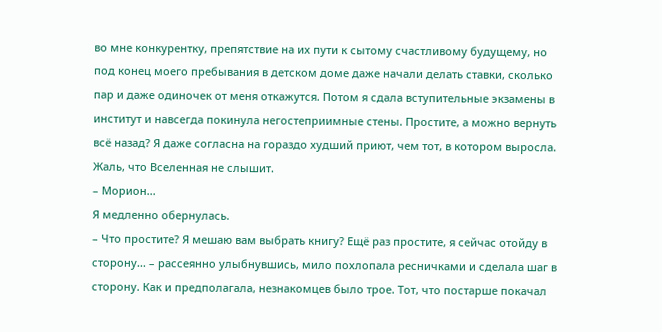во мне конкурентку, препятствие на их пути к сытому счастливому будущему, но под конец моего пребывания в детском доме даже начали делать ставки, сколько пар и даже одиночек от меня откажутся. Потом я сдала вступительные экзамены в институт и навсегда покинула негостеприимные стены. Простите, а можно вернуть всё назад? Я даже согласна на гораздо худший приют, чем тот, в котором выросла. Жаль, что Вселенная не слышит.
– Морион...
Я медленно обернулась.
– Что простите? Я мешаю вам выбрать книгу? Ещё раз простите, я сейчас отойду в сторону... – рассеянно улыбнувшись, мило похлопала ресничками и сделала шаг в сторону. Как и предполагала, незнакомцев было трое. Тот, что постарше покачал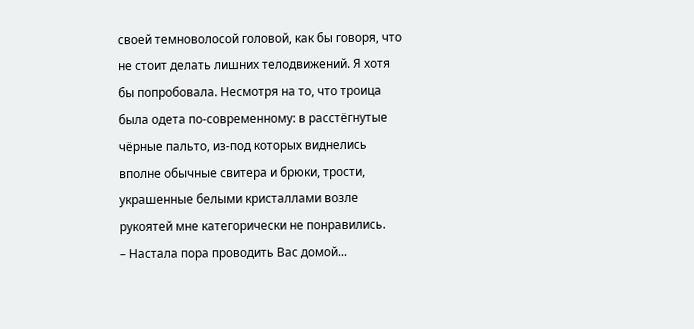своей темноволосой головой, как бы говоря, что не стоит делать лишних телодвижений. Я хотя бы попробовала. Несмотря на то, что троица была одета по-современному: в расстёгнутые чёрные пальто, из-под которых виднелись вполне обычные свитера и брюки, трости, украшенные белыми кристаллами возле рукоятей мне категорически не понравились.
– Настала пора проводить Вас домой...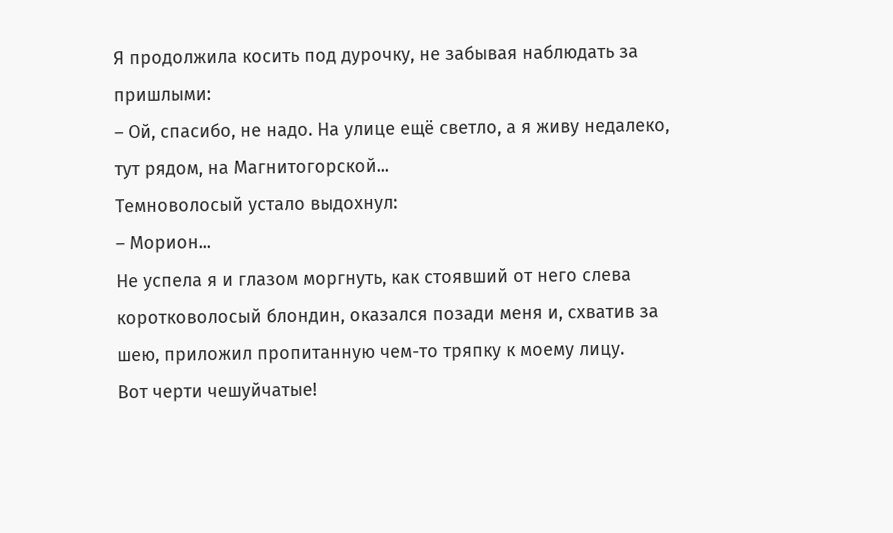Я продолжила косить под дурочку, не забывая наблюдать за пришлыми:
– Ой, спасибо, не надо. На улице ещё светло, а я живу недалеко, тут рядом, на Магнитогорской...
Темноволосый устало выдохнул:
– Морион...
Не успела я и глазом моргнуть, как стоявший от него слева коротковолосый блондин, оказался позади меня и, схватив за шею, приложил пропитанную чем-то тряпку к моему лицу.
Вот черти чешуйчатые!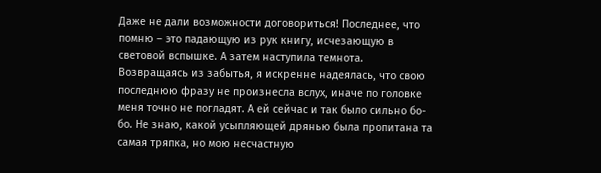Даже не дали возможности договориться! Последнее, что помню – это падающую из рук книгу, исчезающую в световой вспышке. А затем наступила темнота.
Возвращаясь из забытья, я искренне надеялась, что свою последнюю фразу не произнесла вслух, иначе по головке меня точно не погладят. А ей сейчас и так было сильно бо-бо. Не знаю, какой усыпляющей дрянью была пропитана та самая тряпка, но мою несчастную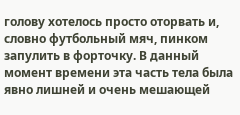голову хотелось просто оторвать и, словно футбольный мяч, пинком запулить в форточку. В данный момент времени эта часть тела была явно лишней и очень мешающей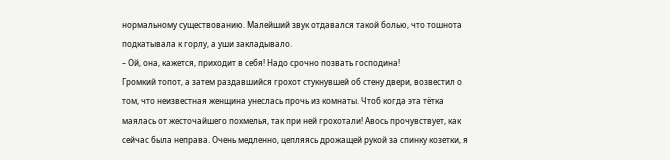нормальному существованию. Малейший звук отдавался такой болью, что тошнота подкатывала к горлу, а уши закладывало.
– Ой, она, кажется, приходит в себя! Надо срочно позвать господина!
Громкий топот, а затем раздавшийся грохот стукнувшей об стену двери, возвестил о том, что неизвестная женщина унеслась прочь из комнаты. Чтоб когда эта тётка маялась от жесточайшего похмелья, так при ней грохотали! Авось прочувствует, как сейчас была неправа. Очень медленно, цепляясь дрожащей рукой за спинку козетки, я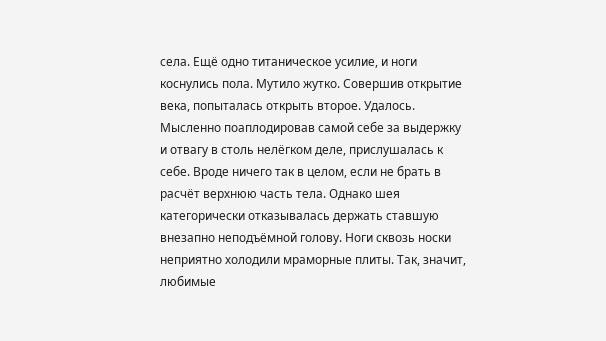села. Ещё одно титаническое усилие, и ноги коснулись пола. Мутило жутко. Совершив открытие века, попыталась открыть второе. Удалось. Мысленно поаплодировав самой себе за выдержку и отвагу в столь нелёгком деле, прислушалась к себе. Вроде ничего так в целом, если не брать в расчёт верхнюю часть тела. Однако шея категорически отказывалась держать ставшую внезапно неподъёмной голову. Ноги сквозь носки неприятно холодили мраморные плиты. Так, значит, любимые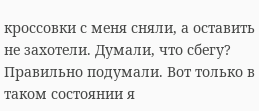кроссовки с меня сняли, а оставить не захотели. Думали, что сбегу? Правильно подумали. Вот только в таком состоянии я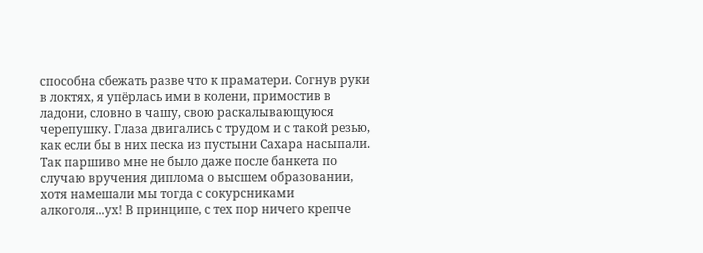способна сбежать разве что к праматери. Согнув руки в локтях, я упёрлась ими в колени, примостив в ладони, словно в чашу, свою раскалывающуюся черепушку. Глаза двигались с трудом и с такой резью, как если бы в них песка из пустыни Сахара насыпали. Так паршиво мне не было даже после банкета по случаю вручения диплома о высшем образовании, хотя намешали мы тогда с сокурсниками алкоголя...ух! В принципе, с тех пор ничего крепче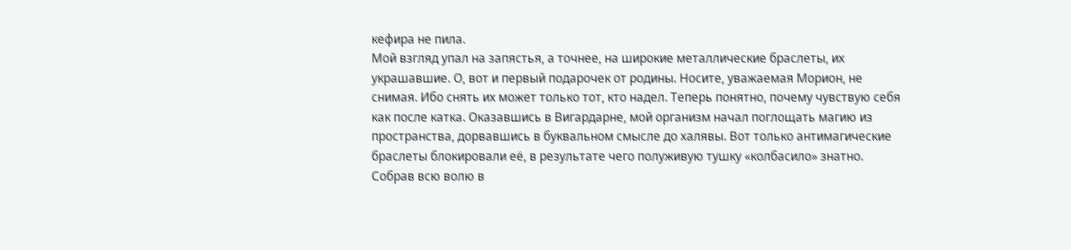кефира не пила.
Мой взгляд упал на запястья, а точнее, на широкие металлические браслеты, их украшавшие. О, вот и первый подарочек от родины. Носите, уважаемая Морион, не снимая. Ибо снять их может только тот, кто надел. Теперь понятно, почему чувствую себя как после катка. Оказавшись в Вигардарне, мой организм начал поглощать магию из пространства, дорвавшись в буквальном смысле до халявы. Вот только антимагические браслеты блокировали её, в результате чего полуживую тушку «колбасило» знатно. Собрав всю волю в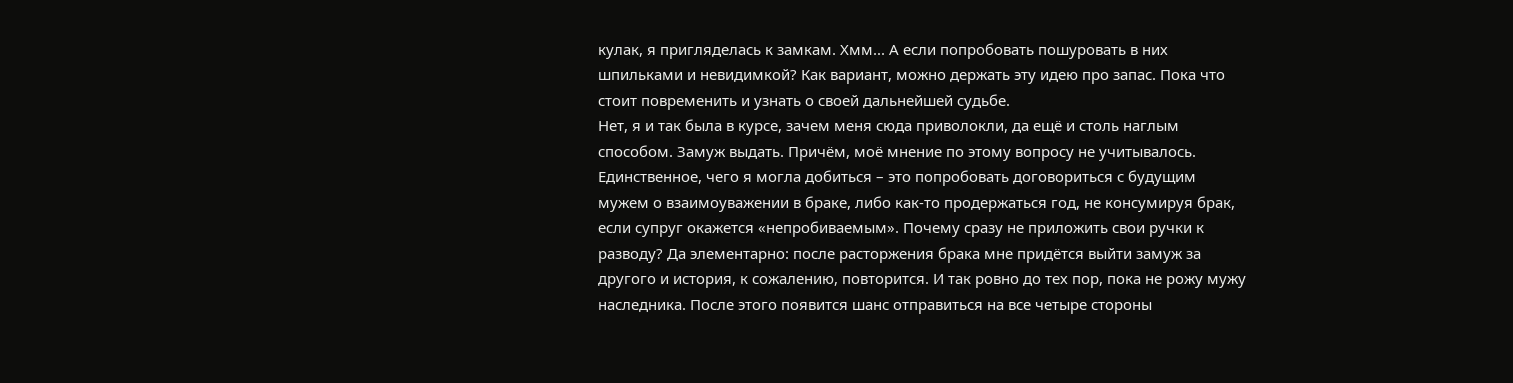кулак, я пригляделась к замкам. Хмм... А если попробовать пошуровать в них шпильками и невидимкой? Как вариант, можно держать эту идею про запас. Пока что стоит повременить и узнать о своей дальнейшей судьбе.
Нет, я и так была в курсе, зачем меня сюда приволокли, да ещё и столь наглым способом. Замуж выдать. Причём, моё мнение по этому вопросу не учитывалось. Единственное, чего я могла добиться – это попробовать договориться с будущим мужем о взаимоуважении в браке, либо как-то продержаться год, не консумируя брак, если супруг окажется «непробиваемым». Почему сразу не приложить свои ручки к разводу? Да элементарно: после расторжения брака мне придётся выйти замуж за другого и история, к сожалению, повторится. И так ровно до тех пор, пока не рожу мужу наследника. После этого появится шанс отправиться на все четыре стороны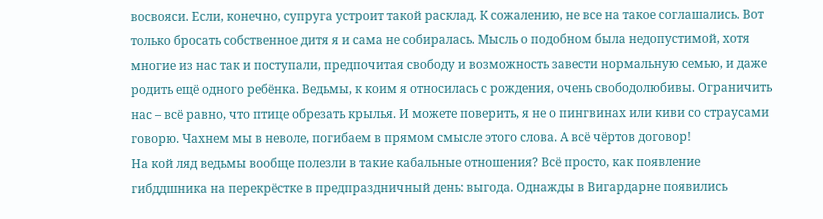восвояси. Если, конечно, супруга устроит такой расклад. К сожалению, не все на такое соглашались. Вот только бросать собственное дитя я и сама не собиралась. Мысль о подобном была недопустимой, хотя многие из нас так и поступали, предпочитая свободу и возможность завести нормальную семью, и даже родить ещё одного ребёнка. Ведьмы, к коим я относилась с рождения, очень свободолюбивы. Ограничить нас – всё равно, что птице обрезать крылья. И можете поверить, я не о пингвинах или киви со страусами говорю. Чахнем мы в неволе, погибаем в прямом смысле этого слова. А всё чёртов договор!
На кой ляд ведьмы вообще полезли в такие кабальные отношения? Всё просто, как появление гибддшника на перекрёстке в предпраздничный день: выгода. Однажды в Вигардарне появились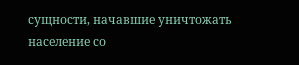сущности, начавшие уничтожать население со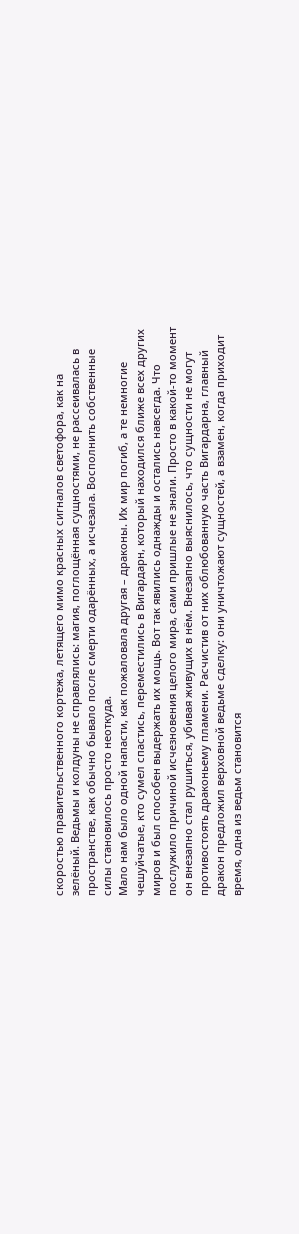скоростью правительственного кортежа, летящего мимо красных сигналов светофора, как на зелёный. Ведьмы и колдуны не справлялись: магия, поглощённая сущностями, не рассеивалась в пространстве, как обычно бывало после смерти одарённых, а исчезала. Восполнить собственные силы становилось просто неоткуда.
Мало нам было одной напасти, как пожаловала другая – драконы. Их мир погиб, а те немногие чешуйчатые, кто сумел спастись, переместились в Вигардарн, который находился ближе всех других миров и был способен выдержать их мощь. Вот так явились однажды и остались навсегда. Что послужило причиной исчезновения целого мира, сами пришлые не знали. Просто в какой-то момент он внезапно стал рушиться, убивая живущих в нём. Внезапно выяснилось, что сущности не могут противостоять драконьему пламени. Расчистив от них облюбованную часть Вигардарна, главный дракон предложил верховной ведьме сделку: они уничтожают сущностей, а взамен, когда приходит время, одна из ведьм становится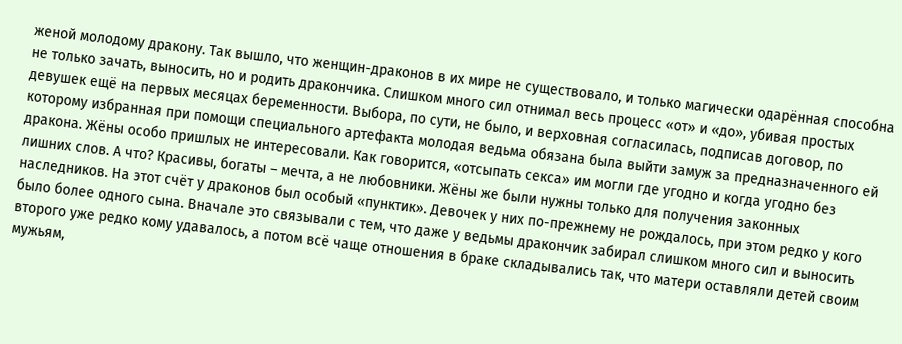женой молодому дракону. Так вышло, что женщин-драконов в их мире не существовало, и только магически одарённая способна не только зачать, выносить, но и родить дракончика. Слишком много сил отнимал весь процесс «от» и «до», убивая простых девушек ещё на первых месяцах беременности. Выбора, по сути, не было, и верховная согласилась, подписав договор, по которому избранная при помощи специального артефакта молодая ведьма обязана была выйти замуж за предназначенного ей дракона. Жёны особо пришлых не интересовали. Как говорится, «отсыпать секса» им могли где угодно и когда угодно без лишних слов. А что? Красивы, богаты – мечта, а не любовники. Жёны же были нужны только для получения законных наследников. На этот счёт у драконов был особый «пунктик». Девочек у них по-прежнему не рождалось, при этом редко у кого было более одного сына. Вначале это связывали с тем, что даже у ведьмы дракончик забирал слишком много сил и выносить второго уже редко кому удавалось, а потом всё чаще отношения в браке складывались так, что матери оставляли детей своим мужьям,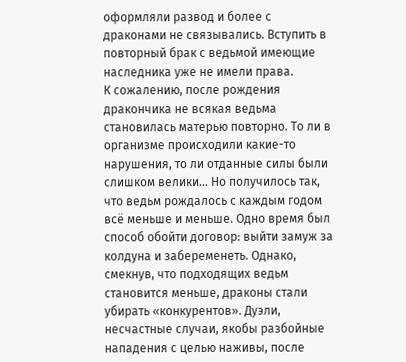оформляли развод и более с драконами не связывались. Вступить в повторный брак с ведьмой имеющие наследника уже не имели права.
К сожалению, после рождения дракончика не всякая ведьма становилась матерью повторно. То ли в организме происходили какие-то нарушения, то ли отданные силы были слишком велики... Но получилось так, что ведьм рождалось с каждым годом всё меньше и меньше. Одно время был способ обойти договор: выйти замуж за колдуна и забеременеть. Однако, смекнув, что подходящих ведьм становится меньше, драконы стали убирать «конкурентов». Дуэли, несчастные случаи, якобы разбойные нападения с целью наживы, после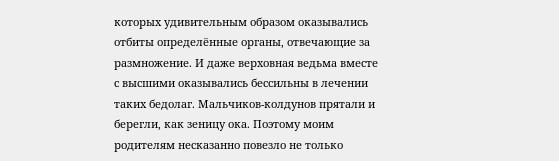которых удивительным образом оказывались отбиты определённые органы, отвечающие за размножение. И даже верховная ведьма вместе с высшими оказывались бессильны в лечении таких бедолаг. Мальчиков-колдунов прятали и берегли, как зеницу ока. Поэтому моим родителям несказанно повезло не только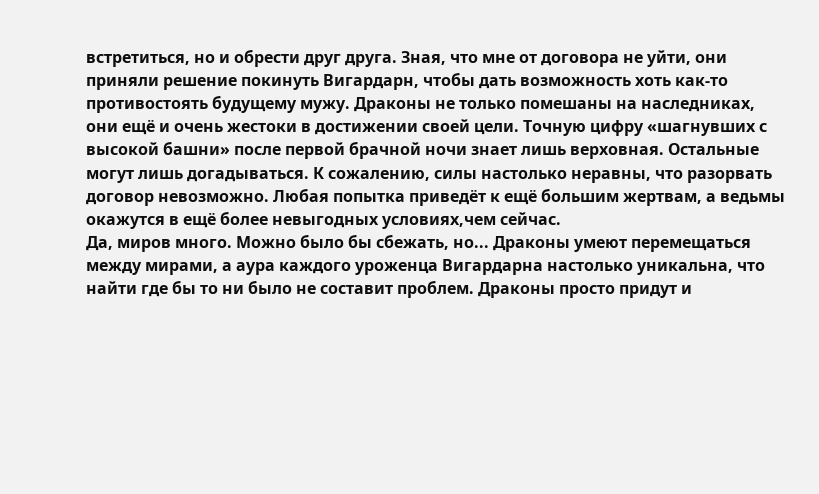встретиться, но и обрести друг друга. Зная, что мне от договора не уйти, они приняли решение покинуть Вигардарн, чтобы дать возможность хоть как-то противостоять будущему мужу. Драконы не только помешаны на наследниках, они ещё и очень жестоки в достижении своей цели. Точную цифру «шагнувших с высокой башни» после первой брачной ночи знает лишь верховная. Остальные могут лишь догадываться. К сожалению, силы настолько неравны, что разорвать договор невозможно. Любая попытка приведёт к ещё большим жертвам, а ведьмы окажутся в ещё более невыгодных условиях,чем сейчас.
Да, миров много. Можно было бы сбежать, но... Драконы умеют перемещаться между мирами, а аура каждого уроженца Вигардарна настолько уникальна, что найти где бы то ни было не составит проблем. Драконы просто придут и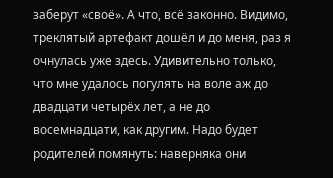заберут «своё». А что, всё законно. Видимо, треклятый артефакт дошёл и до меня, раз я очнулась уже здесь. Удивительно только, что мне удалось погулять на воле аж до двадцати четырёх лет, а не до восемнадцати, как другим. Надо будет родителей помянуть: наверняка они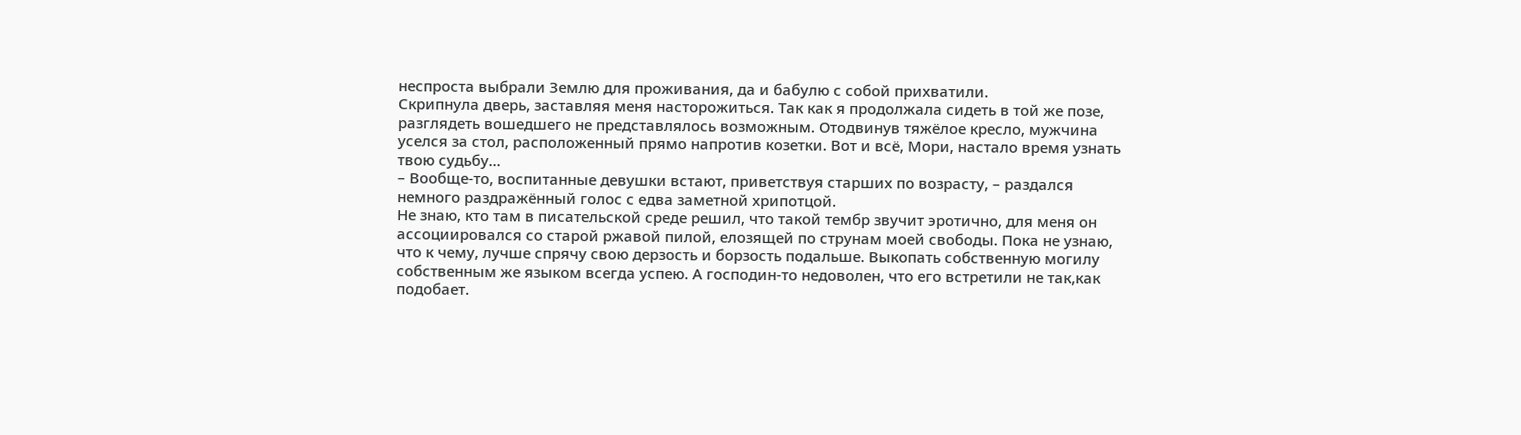неспроста выбрали Землю для проживания, да и бабулю с собой прихватили.
Скрипнула дверь, заставляя меня насторожиться. Так как я продолжала сидеть в той же позе, разглядеть вошедшего не представлялось возможным. Отодвинув тяжёлое кресло, мужчина уселся за стол, расположенный прямо напротив козетки. Вот и всё, Мори, настало время узнать твою судьбу...
– Вообще-то, воспитанные девушки встают, приветствуя старших по возрасту, – раздался немного раздражённый голос с едва заметной хрипотцой.
Не знаю, кто там в писательской среде решил, что такой тембр звучит эротично, для меня он ассоциировался со старой ржавой пилой, елозящей по струнам моей свободы. Пока не узнаю, что к чему, лучше спрячу свою дерзость и борзость подальше. Выкопать собственную могилу собственным же языком всегда успею. А господин-то недоволен, что его встретили не так,как подобает.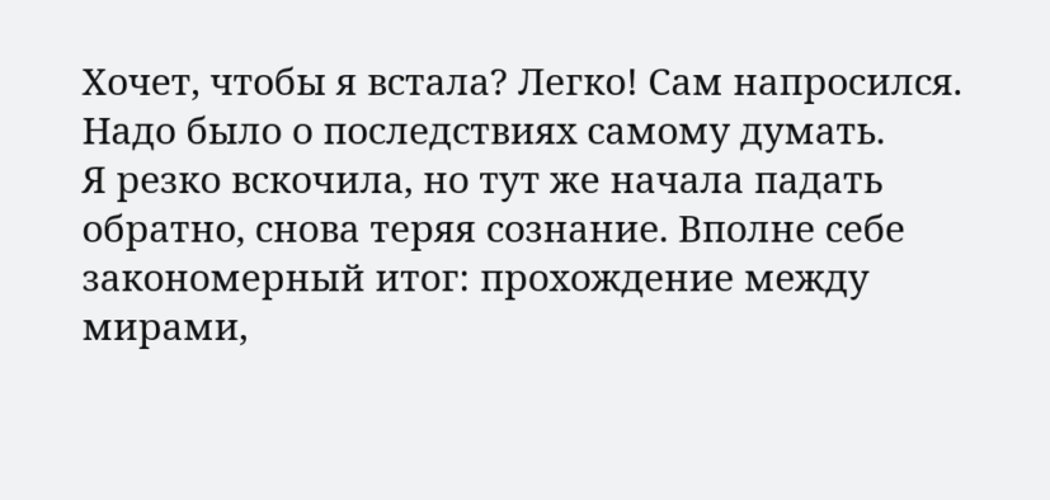Хочет, чтобы я встала? Легко! Сам напросился. Надо было о последствиях самому думать.
Я резко вскочила, но тут же начала падать обратно, снова теряя сознание. Вполне себе закономерный итог: прохождение между мирами,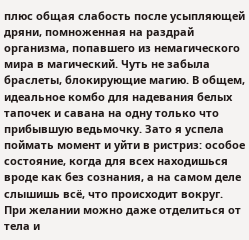плюс общая слабость после усыпляющей дряни, помноженная на раздрай организма, попавшего из немагического мира в магический. Чуть не забыла браслеты, блокирующие магию. В общем, идеальное комбо для надевания белых тапочек и савана на одну только что прибывшую ведьмочку. Зато я успела поймать момент и уйти в ристриз: особое состояние, когда для всех находишься вроде как без сознания, а на самом деле слышишь всё, что происходит вокруг. При желании можно даже отделиться от тела и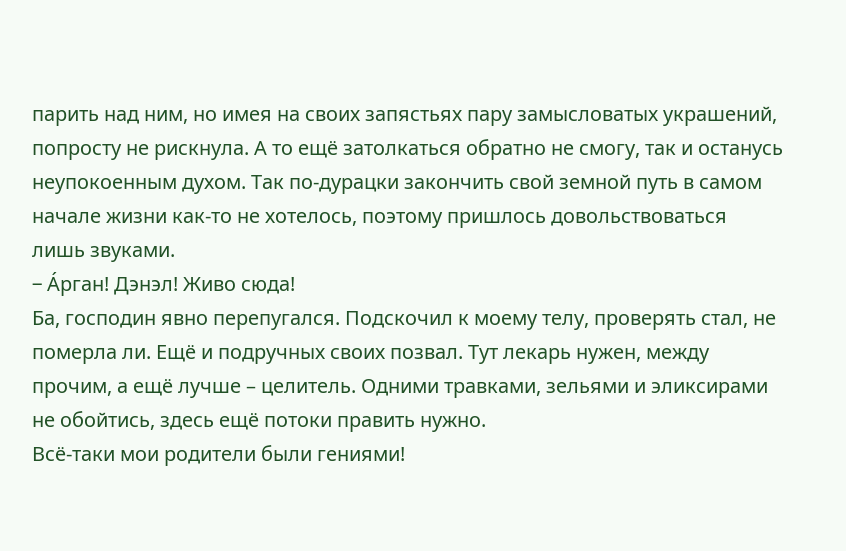парить над ним, но имея на своих запястьях пару замысловатых украшений, попросту не рискнула. А то ещё затолкаться обратно не смогу, так и останусь неупокоенным духом. Так по-дурацки закончить свой земной путь в самом начале жизни как-то не хотелось, поэтому пришлось довольствоваться лишь звуками.
– Áрган! Дэнэл! Живо сюда!
Ба, господин явно перепугался. Подскочил к моему телу, проверять стал, не померла ли. Ещё и подручных своих позвал. Тут лекарь нужен, между прочим, а ещё лучше – целитель. Одними травками, зельями и эликсирами не обойтись, здесь ещё потоки править нужно.
Всё-таки мои родители были гениями!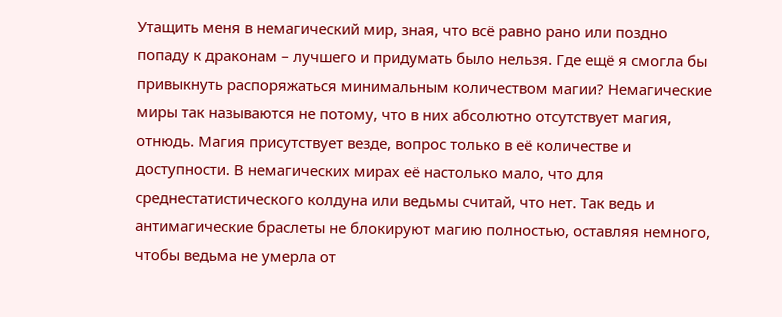Утащить меня в немагический мир, зная, что всё равно рано или поздно попаду к драконам – лучшего и придумать было нельзя. Где ещё я смогла бы привыкнуть распоряжаться минимальным количеством магии? Немагические миры так называются не потому, что в них абсолютно отсутствует магия, отнюдь. Магия присутствует везде, вопрос только в её количестве и доступности. В немагических мирах её настолько мало, что для среднестатистического колдуна или ведьмы считай, что нет. Так ведь и антимагические браслеты не блокируют магию полностью, оставляя немного, чтобы ведьма не умерла от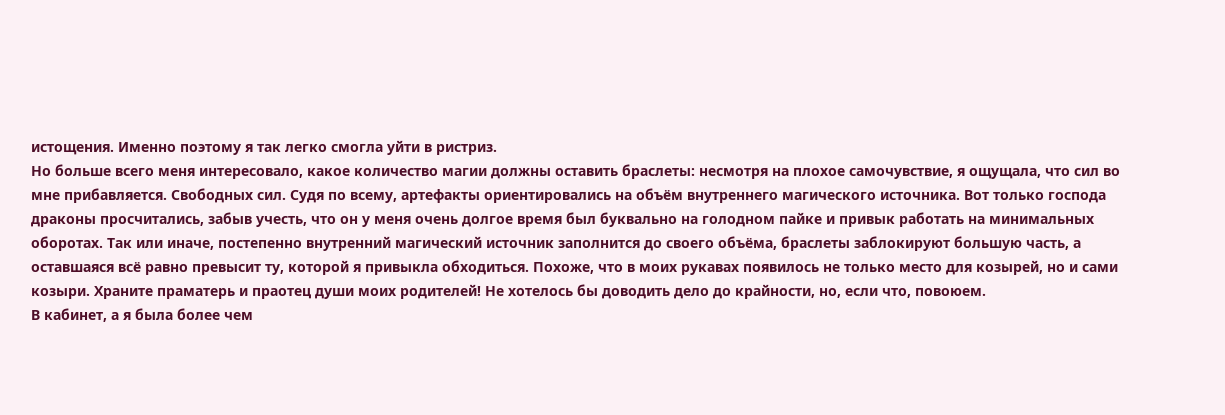истощения. Именно поэтому я так легко смогла уйти в ристриз.
Но больше всего меня интересовало, какое количество магии должны оставить браслеты: несмотря на плохое самочувствие, я ощущала, что сил во мне прибавляется. Свободных сил. Судя по всему, артефакты ориентировались на объём внутреннего магического источника. Вот только господа драконы просчитались, забыв учесть, что он у меня очень долгое время был буквально на голодном пайке и привык работать на минимальных оборотах. Так или иначе, постепенно внутренний магический источник заполнится до своего объёма, браслеты заблокируют большую часть, а оставшаяся всё равно превысит ту, которой я привыкла обходиться. Похоже, что в моих рукавах появилось не только место для козырей, но и сами козыри. Храните праматерь и праотец души моих родителей! Не хотелось бы доводить дело до крайности, но, если что, повоюем.
В кабинет, а я была более чем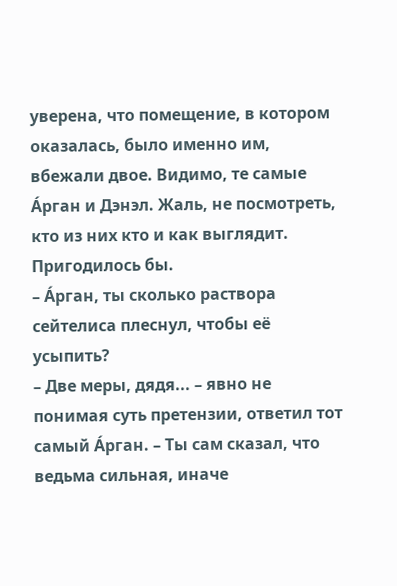уверена, что помещение, в котором оказалась, было именно им, вбежали двое. Видимо, те самые Áрган и Дэнэл. Жаль, не посмотреть, кто из них кто и как выглядит. Пригодилось бы.
– Áрган, ты сколько раствора сейтелиса плеснул, чтобы её усыпить?
– Две меры, дядя... – явно не понимая суть претензии, ответил тот самый Áрган. – Ты сам сказал, что ведьма сильная, иначе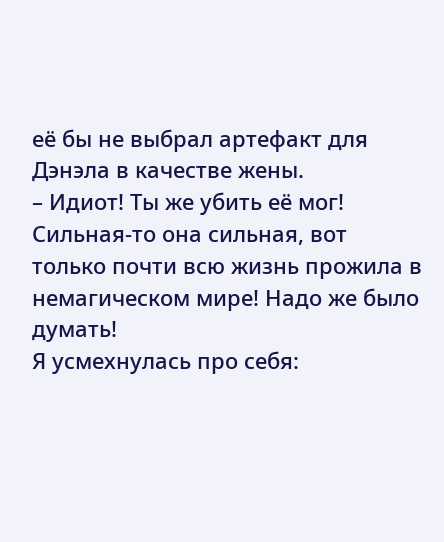её бы не выбрал артефакт для Дэнэла в качестве жены.
– Идиот! Ты же убить её мог! Сильная-то она сильная, вот только почти всю жизнь прожила в немагическом мире! Надо же было думать!
Я усмехнулась про себя: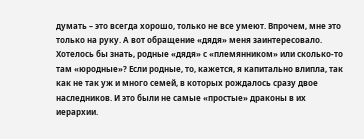думать – это всегда хорошо, только не все умеют. Впрочем, мне это только на руку. А вот обращение «дядя» меня заинтересовало. Хотелось бы знать, родные «дядя» с «племянником» или сколько-то там «юродные»? Если родные, то, кажется, я капитально влипла, так как не так уж и много семей, в которых рождалось сразу двое наследников. И это были не самые «простые» драконы в их иерархии.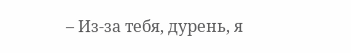– Из-за тебя, дурень, я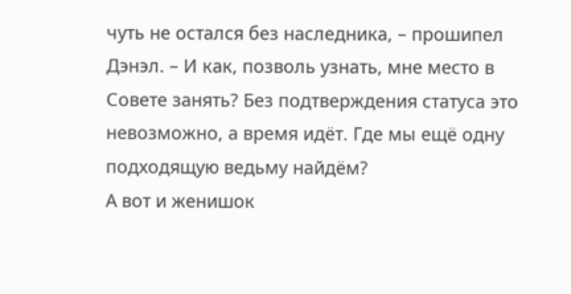чуть не остался без наследника, – прошипел Дэнэл. – И как, позволь узнать, мне место в Совете занять? Без подтверждения статуса это невозможно, а время идёт. Где мы ещё одну подходящую ведьму найдём?
А вот и женишок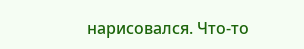нарисовался. Что-то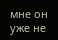мне он уже не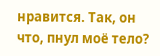нравится. Так, он что, пнул моё тело?